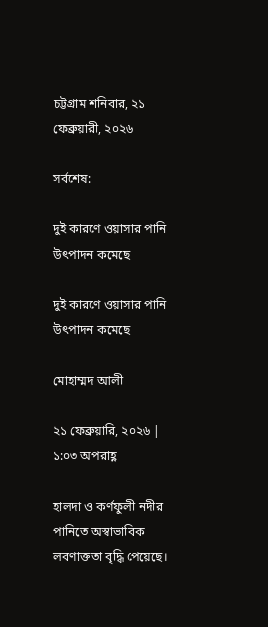চট্টগ্রাম শনিবার, ২১ ফেব্রুয়ারী, ২০২৬

সর্বশেষ:

দুই কারণে ওয়াসার পানি উৎপাদন কমেছে

দুই কারণে ওয়াসার পানি উৎপাদন কমেছে

মোহাম্মদ আলী

২১ ফেব্রুয়ারি, ২০২৬ | ১:০৩ অপরাহ্ণ

হালদা ও কর্ণফুলী নদীর পানিতে অস্বাভাবিক লবণাক্ততা বৃদ্ধি পেয়েছে।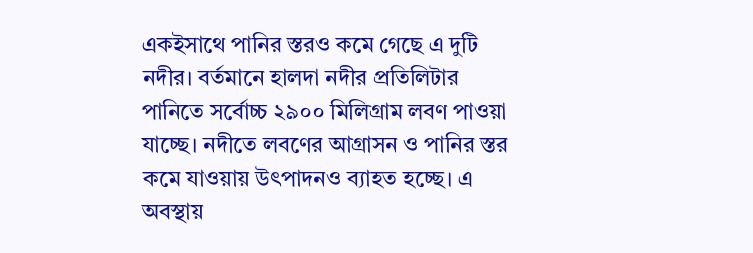একইসাথে পানির স্তরও কমে গেছে এ দুটি নদীর। বর্তমানে হালদা নদীর প্রতিলিটার পানিতে সর্বোচ্চ ২৯০০ মিলিগ্রাম লবণ পাওয়া যাচ্ছে। নদীতে লবণের আগ্রাসন ও পানির স্তর কমে যাওয়ায় উৎপাদনও ব্যাহত হচ্ছে। এ অবস্থায়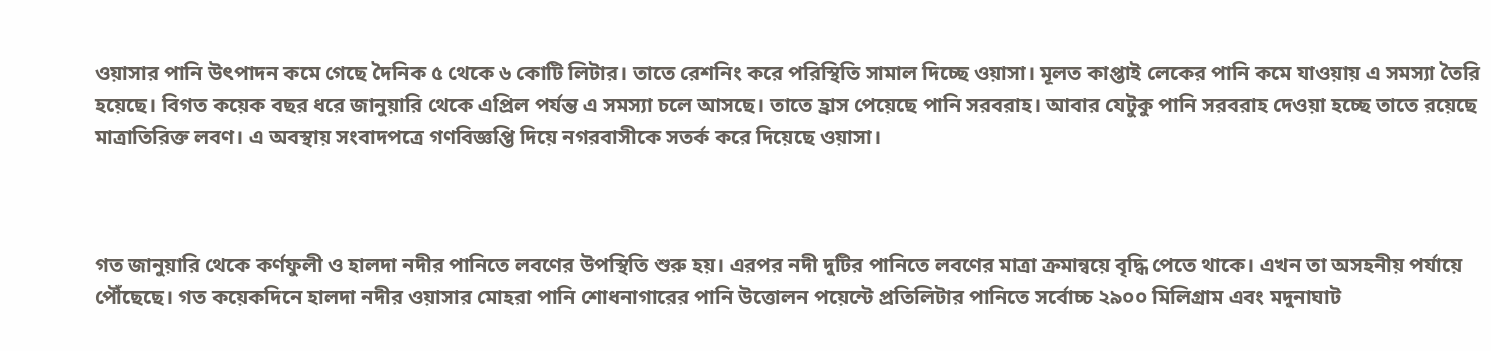ওয়াসার পানি উৎপাদন কমে গেছে দৈনিক ৫ থেকে ৬ কোটি লিটার। তাতে রেশনিং করে পরিস্থিতি সামাল দিচ্ছে ওয়াসা। মূলত কাপ্তাই লেকের পানি কমে যাওয়ায় এ সমস্যা তৈরি হয়েছে। বিগত কয়েক বছর ধরে জানুয়ারি থেকে এপ্রিল পর্যন্ত এ সমস্যা চলে আসছে। তাতে হ্রাস পেয়েছে পানি সরবরাহ। আবার যেটুকু পানি সরবরাহ দেওয়া হচ্ছে তাতে রয়েছে মাত্রাতিরিক্ত লবণ। এ অবস্থায় সংবাদপত্রে গণবিজ্ঞপ্তি দিয়ে নগরবাসীকে সতর্ক করে দিয়েছে ওয়াসা।



গত জানুয়ারি থেকে কর্ণফুলী ও হালদা নদীর পানিতে লবণের উপস্থিতি শুরু হয়। এরপর নদী দুটির পানিতে লবণের মাত্রা ক্রমান্বয়ে বৃদ্ধি পেতে থাকে। এখন তা অসহনীয় পর্যায়ে পৌঁছেছে। গত কয়েকদিনে হালদা নদীর ওয়াসার মোহরা পানি শোধনাগারের পানি উত্তোলন পয়েন্টে প্রতিলিটার পানিতে সর্বোচ্চ ২৯০০ মিলিগ্রাম এবং মদুনাঘাট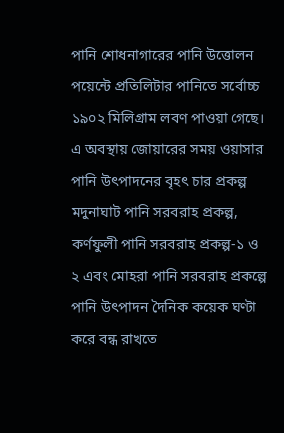পানি শোধনাগারের পানি উত্তোলন পয়েন্টে প্রতিলিটার পানিতে সর্বোচ্চ ১৯০২ মিলিগ্রাম লবণ পাওয়া গেছে। এ অবস্থায় জোয়ারের সময় ওয়াসার পানি উৎপাদনের বৃহৎ চার প্রকল্প মদুনাঘাট পানি সরবরাহ প্রকল্প, কর্ণফুলী পানি সরবরাহ প্রকল্প-১ ও ২ এবং মোহরা পানি সরবরাহ প্রকল্পে পানি উৎপাদন দৈনিক কয়েক ঘণ্টা করে বন্ধ রাখতে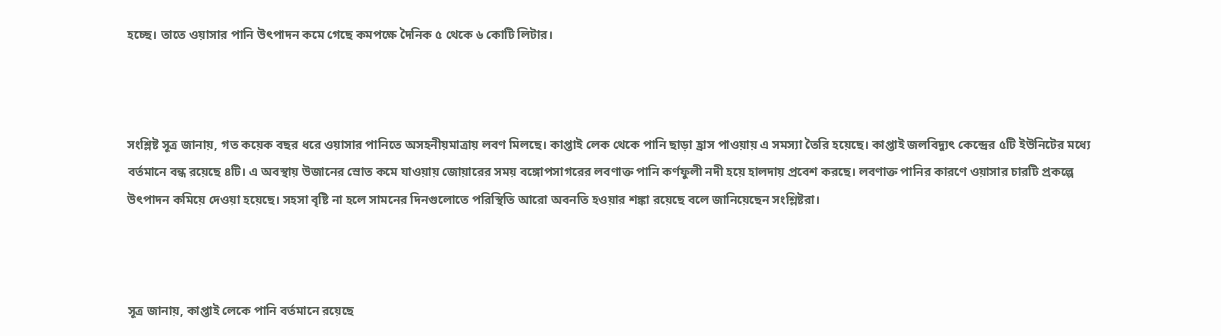হচ্ছে। তাতে ওয়াসার পানি উৎপাদন কমে গেছে কমপক্ষে দৈনিক ৫ থেকে ৬ কোটি লিটার।



সংশ্লিষ্ট সূত্র জানায়, গত কয়েক বছর ধরে ওয়াসার পানিতে অসহনীয়মাত্রায় লবণ মিলছে। কাপ্তাই লেক থেকে পানি ছাড়া হ্রাস পাওয়ায় এ সমস্যা তৈরি হয়েছে। কাপ্তাই জলবিদ্যুৎ কেন্দ্রের ৫টি ইউনিটের মধ্যে বর্তমানে বন্ধ রয়েছে ৪টি। এ অবস্থায় উজানের স্রোত কমে যাওয়ায় জোয়ারের সময় বঙ্গোপসাগরের লবণাক্ত পানি কর্ণফুলী নদী হয়ে হালদায় প্রবেশ করছে। লবণাক্ত পানির কারণে ওয়াসার চারটি প্রকল্পে উৎপাদন কমিয়ে দেওয়া হয়েছে। সহসা বৃষ্টি না হলে সামনের দিনগুলোতে পরিস্থিতি আরো অবনতি হওয়ার শঙ্কা রয়েছে বলে জানিয়েছেন সংশ্লিষ্টরা।



সূত্র জানায়, কাপ্তাই লেকে পানি বর্তমানে রয়েছে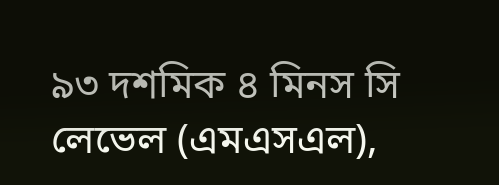৯৩ দশমিক ৪ মিনস সি লেভেল (এমএসএল),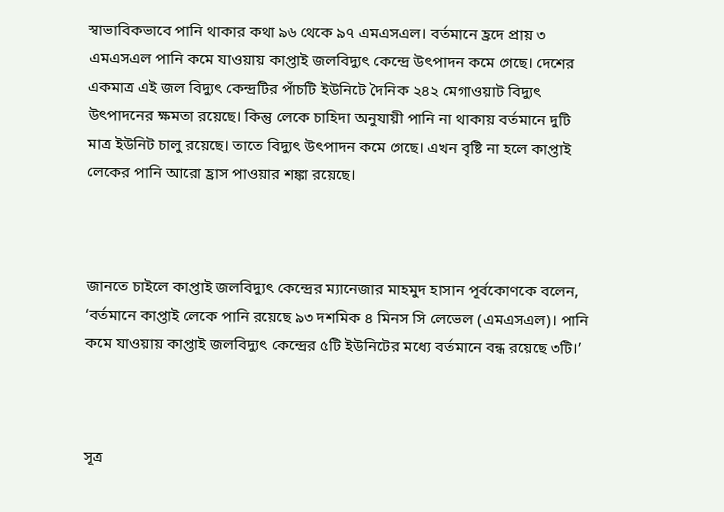স্বাভাবিকভাবে পানি থাকার কথা ৯৬ থেকে ৯৭ এমএসএল। বর্তমানে হ্রদে প্রায় ৩ এমএসএল পানি কমে যাওয়ায় কাপ্তাই জলবিদ্যুৎ কেন্দ্রে উৎপাদন কমে গেছে। দেশের একমাত্র এই জল বিদ্যুৎ কেন্দ্রটির পাঁচটি ইউনিটে দৈনিক ২৪২ মেগাওয়াট বিদ্যুৎ উৎপাদনের ক্ষমতা রয়েছে। কিন্তু লেকে চাহিদা অনুযায়ী পানি না থাকায় বর্তমানে দুটি মাত্র ইউনিট চালু রয়েছে। তাতে বিদ্যুৎ উৎপাদন কমে গেছে। এখন বৃষ্টি না হলে কাপ্তাই লেকের পানি আরো হ্রাস পাওয়ার শঙ্কা রয়েছে।



জানতে চাইলে কাপ্তাই জলবিদ্যুৎ কেন্দ্রের ম্যানেজার মাহমুদ হাসান পূর্বকোণকে বলেন, ‘বর্তমানে কাপ্তাই লেকে পানি রয়েছে ৯৩ দশমিক ৪ মিনস সি লেভেল (এমএসএল)। পানি কমে যাওয়ায় কাপ্তাই জলবিদ্যুৎ কেন্দ্রের ৫টি ইউনিটের মধ্যে বর্তমানে বন্ধ রয়েছে ৩টি।’



সূত্র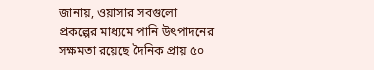জানায়, ওয়াসার সবগুলো প্রকল্পের মাধ্যমে পানি উৎপাদনের সক্ষমতা রয়েছে দৈনিক প্রায় ৫০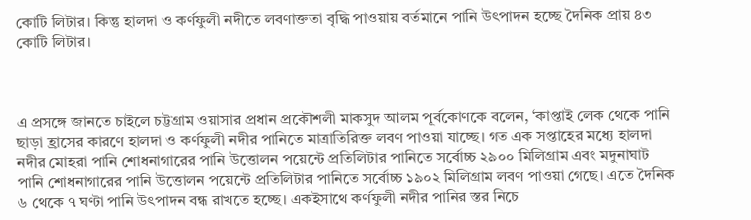কোটি লিটার। কিন্তু হালদা ও কর্ণফুলী নদীতে লবণাক্ততা বৃদ্ধি পাওয়ায় বর্তমানে পানি উৎপাদন হচ্ছে দৈনিক প্রায় ৪৩ কোটি লিটার।



এ প্রসঙ্গে জানতে চাইলে চট্টগ্রাম ওয়াসার প্রধান প্রকৌশলী মাকসুদ আলম পূর্বকোণকে বলেন, ‘কাপ্তাই লেক থেকে পানি ছাড়া হ্রাসের কারণে হালদা ও কর্ণফুলী নদীর পানিতে মাত্রাতিরিক্ত লবণ পাওয়া যাচ্ছে। গত এক সপ্তাহের মধ্যে হালদা নদীর মোহরা পানি শোধনাগারের পানি উত্তোলন পয়েন্টে প্রতিলিটার পানিতে সর্বোচ্চ ২৯০০ মিলিগ্রাম এবং মদুনাঘাট পানি শোধনাগারের পানি উত্তোলন পয়েন্টে প্রতিলিটার পানিতে সর্বোচ্চ ১৯০২ মিলিগ্রাম লবণ পাওয়া গেছে। এতে দৈনিক ৬ থেকে ৭ ঘণ্টা পানি উৎপাদন বন্ধ রাখতে হচ্ছে। একইসাথে কর্ণফুলী নদীর পানির স্তর নিচে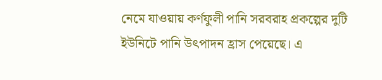নেমে যাওয়ায় কর্ণফুলী পানি সরবরাহ প্রকল্পের দুটি ইউনিটে পানি উৎপাদন হ্রাস পেয়েছে। এ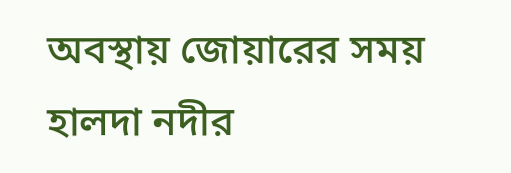অবস্থায় জোয়ারের সময় হালদা নদীর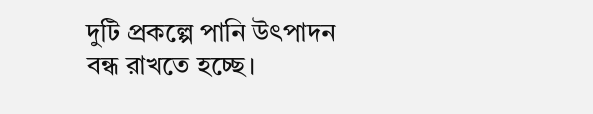দুটি প্রকল্পে পানি উৎপাদন বন্ধ রাখতে হচ্ছে।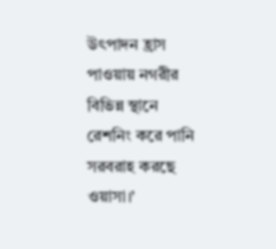উৎপাদন হ্রাস পাওয়ায় নগরীর বিভিন্ন স্থানে রেশনিং করে পানি সরবরাহ করছে ওয়াসা।’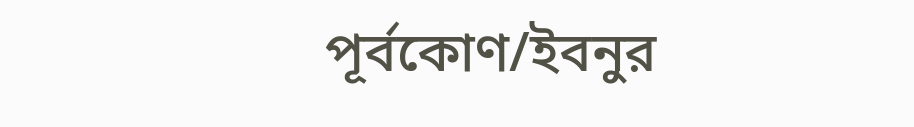পূর্বকোণ/ইবনুর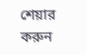শেয়ার করুন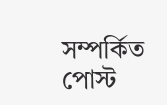সম্পর্কিত পোস্ট